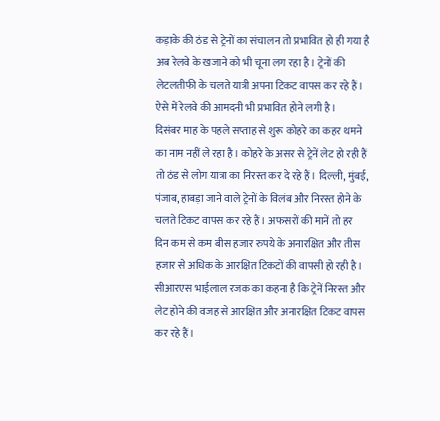कड़ाके की ठंड से ट्रेनों का संचालन तो प्रभावित हो ही गया है अब रेलवे के खजाने को भी चूना लग रहा है। ट्रेनों की लेटलतीफी के चलते यात्री अपना टिकट वापस कर रहे हैं। ऐसे में रेलवे की आमदनी भी प्रभावित होने लगी है।
दिसंबर माह के पहले सप्ताह से शुरू कोहरे का कहर थमने का नाम नहीं ले रहा है। कोहरे के असर से ट्रेनें लेट हो रही हैं तो ठंड से लोग यात्रा का निरस्त कर दे रहे हैं। दिल्ली, मुंबई, पंजाब, हाबड़ा जाने वाले ट्रेनों के विलंब और निरस्त होने के चलते टिकट वापस कर रहे हैं। अफसरों की मानें तो हर दिन कम से कम बीस हजार रुपये के अनारक्षित और तीस हजार से अधिक के आरक्षित टिकटों की वापसी हो रही है। सीआरएस भाईलाल रजक का कहना है कि ट्रेनें निरस्त और लेट होने की वजह से आरक्षित और अनारक्षित टिकट वापस कर रहे हैं।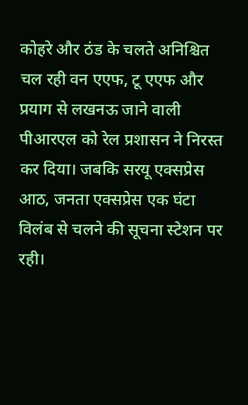कोहरे और ठंड के चलते अनिश्चित चल रही वन एएफ, टू एएफ और प्रयाग से लखनऊ जाने वाली पीआरएल को रेल प्रशासन ने निरस्त कर दिया। जबकि सरयू एक्सप्रेस आठ, जनता एक्सप्रेस एक घंटा विलंब से चलने की सूचना स्टेशन पर रही।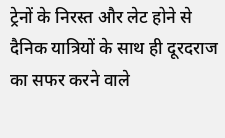ट्रेनों के निरस्त और लेट होने से दैनिक यात्रियों के साथ ही दूरदराज का सफर करने वाले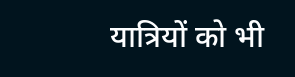यात्रियों को भी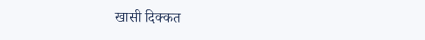खासी दिक्कत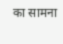का सामना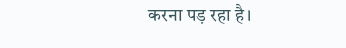करना पड़ रहा है।